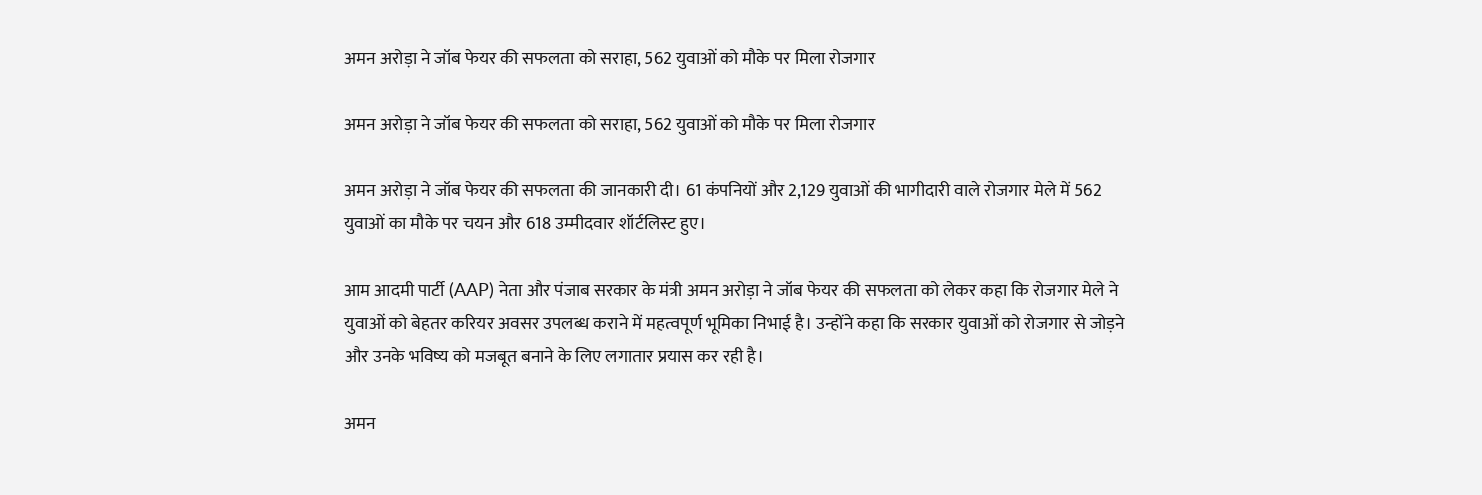अमन अरोड़ा ने जॉब फेयर की सफलता को सराहा, 562 युवाओं को मौके पर मिला रोजगार

अमन अरोड़ा ने जॉब फेयर की सफलता को सराहा, 562 युवाओं को मौके पर मिला रोजगार

अमन अरोड़ा ने जॉब फेयर की सफलता की जानकारी दी। 61 कंपनियों और 2,129 युवाओं की भागीदारी वाले रोजगार मेले में 562 युवाओं का मौके पर चयन और 618 उम्मीदवार शॉर्टलिस्ट हुए।

आम आदमी पार्टी (AAP) नेता और पंजाब सरकार के मंत्री अमन अरोड़ा ने जॉब फेयर की सफलता को लेकर कहा कि रोजगार मेले ने युवाओं को बेहतर करियर अवसर उपलब्ध कराने में महत्वपूर्ण भूमिका निभाई है। उन्होंने कहा कि सरकार युवाओं को रोजगार से जोड़ने और उनके भविष्य को मजबूत बनाने के लिए लगातार प्रयास कर रही है।

अमन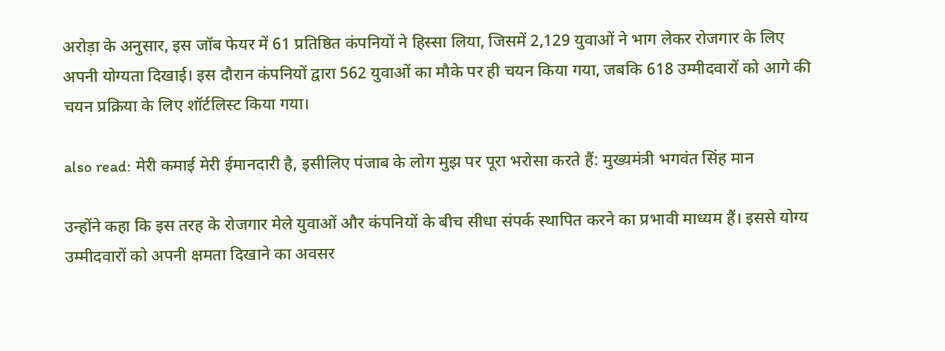अरोड़ा के अनुसार, इस जॉब फेयर में 61 प्रतिष्ठित कंपनियों ने हिस्सा लिया, जिसमें 2,129 युवाओं ने भाग लेकर रोजगार के लिए अपनी योग्यता दिखाई। इस दौरान कंपनियों द्वारा 562 युवाओं का मौके पर ही चयन किया गया, जबकि 618 उम्मीदवारों को आगे की चयन प्रक्रिया के लिए शॉर्टलिस्ट किया गया।

also read: मेरी कमाई मेरी ईमानदारी है, इसीलिए पंजाब के लोग मुझ पर पूरा भरोसा करते हैं: मुख्यमंत्री भगवंत सिंह मान

उन्होंने कहा कि इस तरह के रोजगार मेले युवाओं और कंपनियों के बीच सीधा संपर्क स्थापित करने का प्रभावी माध्यम हैं। इससे योग्य उम्मीदवारों को अपनी क्षमता दिखाने का अवसर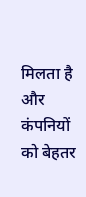मिलता है और कंपनियों को बेहतर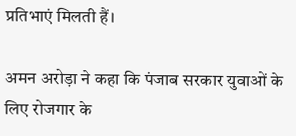प्रतिभाएं मिलती हैं।

अमन अरोड़ा ने कहा कि पंजाब सरकार युवाओं के लिए रोजगार के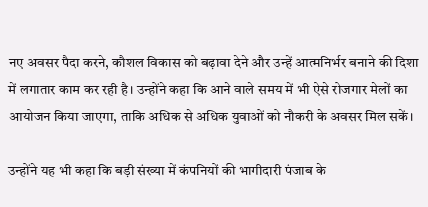नए अवसर पैदा करने, कौशल विकास को बढ़ावा देने और उन्हें आत्मनिर्भर बनाने की दिशा में लगातार काम कर रही है। उन्होंने कहा कि आने वाले समय में भी ऐसे रोजगार मेलों का आयोजन किया जाएगा, ताकि अधिक से अधिक युवाओं को नौकरी के अवसर मिल सकें।

उन्होंने यह भी कहा कि बड़ी संख्या में कंपनियों की भागीदारी पंजाब के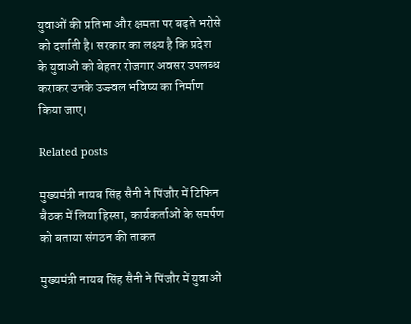युवाओं की प्रतिभा और क्षमता पर बढ़ते भरोसे को दर्शाती है। सरकार का लक्ष्य है कि प्रदेश के युवाओं को बेहतर रोजगार अवसर उपलब्ध कराकर उनके उज्ज्वल भविष्य का निर्माण किया जाए।

Related posts

मुख्यमंत्री नायब सिंह सैनी ने पिंजौर में टिफिन बैठक में लिया हिस्सा, कार्यकर्ताओं के समर्पण को बताया संगठन की ताकत

मुख्यमंत्री नायब सिंह सैनी ने पिंजौर में युवाओं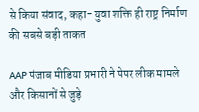से किया संवाद, कहा- युवा शक्ति ही राष्ट्र निर्माण की सबसे बड़ी ताकत

AAP पंजाब मीडिया प्रभारी ने पेपर लीक मामले और किसानों से जुड़े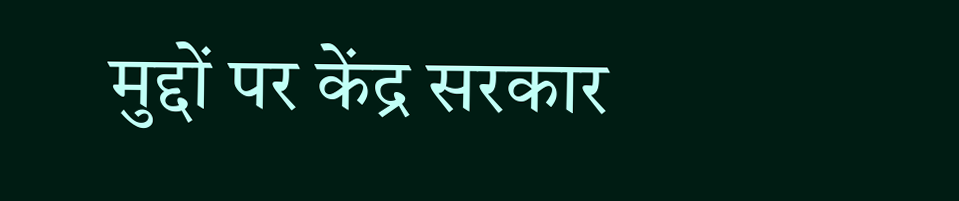मुद्दों पर केंद्र सरकार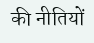की नीतियों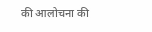की आलोचना की